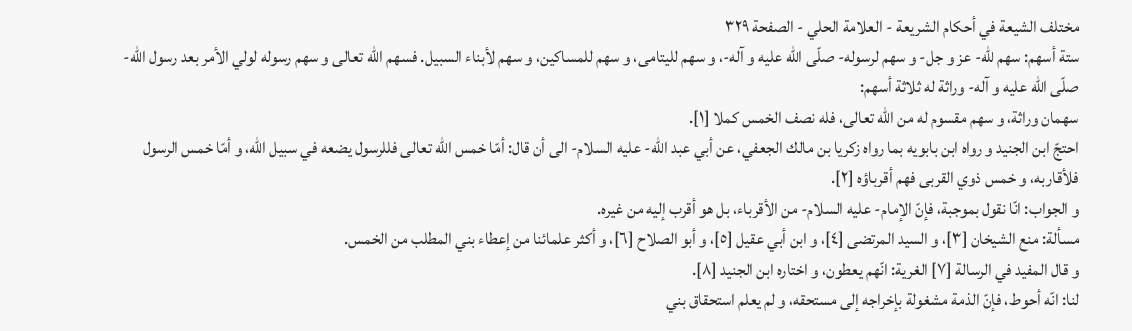مختلف الشيعة في أحكام الشريعة - العلامة الحلي - الصفحة ٣٢٩
ستة أسهم: سهم للّه- عز و جل- و سهم لرسوله- صلّى اللّه عليه و آله-، و سهم لليتامى، و سهم للمساكين، و سهم لأبناء السبيل. فسهم اللّه تعالى و سهم رسوله لولي الأمر بعد رسول اللّه- صلّى اللّه عليه و آله- وراثة له ثلاثة أسهم:
سهمان وراثة، و سهم مقسوم له من اللّه تعالى، فله نصف الخمس كملا [١].
احتجّ ابن الجنيد و رواه ابن بابويه بما رواه زكريا بن مالك الجعفي، عن أبي عبد اللّه- عليه السلام- الى أن قال: أمّا خمس اللّه تعالى فللرسول يضعه في سبيل اللّه، و أمّا خمس الرسول فلأقاربه، و خمس ذوي القربى فهم أقرباؤه [٢].
و الجواب: انّا نقول بموجبة، فإنّ الإمام- عليه السلام- من الأقرباء، بل هو أقرب إليه من غيره.
مسألة: منع الشيخان [٣]، و السيد المرتضى [٤]، و ابن أبي عقيل [٥]، و أبو الصلاح [٦]، و أكثر علمائنا من إعطاء بني المطلب من الخمس.
و قال المفيد في الرسالة [٧] الغرية: انّهم يعطون، و اختاره ابن الجنيد [٨].
لنا: انّه أحوط، فإنّ الذمة مشغولة بإخراجه إلى مستحقه، و لم يعلم استحقاق بني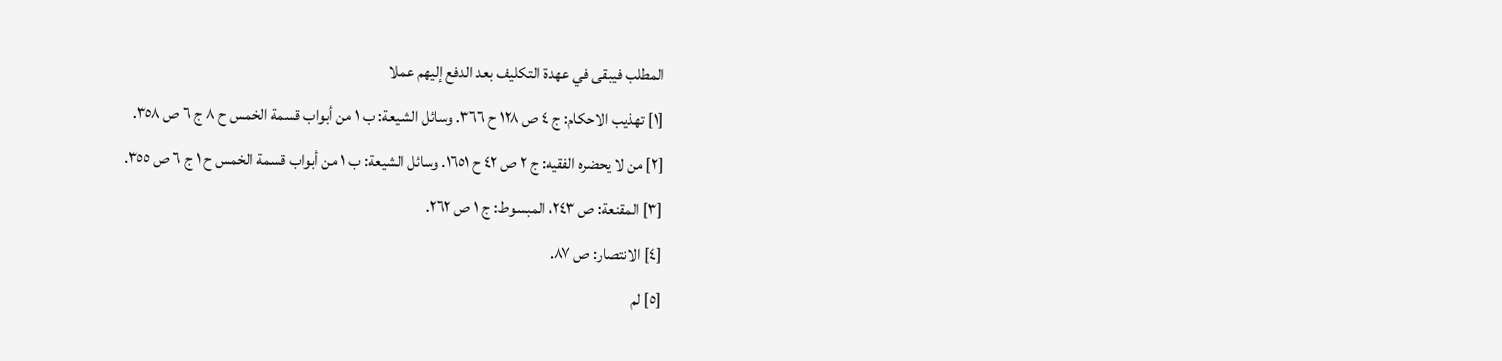المطلب فيبقى في عهدة التكليف بعد الدفع إليهم عملا
[١] تهذيب الاحكام: ج ٤ ص ١٢٨ ح ٣٦٦. وسائل الشيعة: ب ١ من أبواب قسمة الخمس ح ٨ ج ٦ ص ٣٥٨.
[٢] من لا يحضره الفقيه: ج ٢ ص ٤٢ ح ١٦٥١. وسائل الشيعة: ب ١ من أبواب قسمة الخمس ح ١ ج ٦ ص ٣٥٥.
[٣] المقنعة: ص ٢٤٣، المبسوط: ج ١ ص ٢٦٢.
[٤] الانتصار: ص ٨٧.
[٥] لم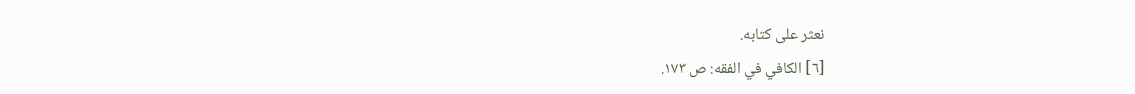نعثر على كتابه.
[٦] الكافي في الفقه: ص ١٧٣.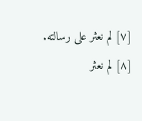[٧] لم نعثر على رسالته.
[٨] لم نعثر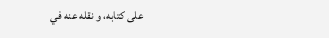على كتابه، و نقله عنه في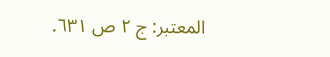المعتبر: ج ٢ ص ٦٣١.